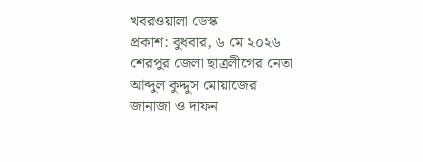খবরওয়ালা ডেস্ক
প্রকাশ: বুধবার, ৬ মে ২০২৬
শেরপুর জেলা ছাত্রলীগের নেতা আব্দুল কুদ্দুস মোয়াজের জানাজা ও দাফন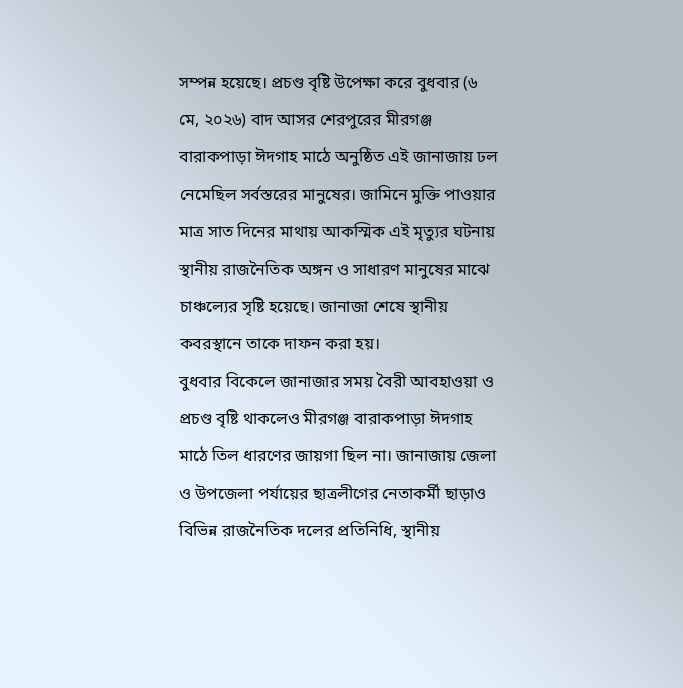সম্পন্ন হয়েছে। প্রচণ্ড বৃষ্টি উপেক্ষা করে বুধবার (৬ মে, ২০২৬) বাদ আসর শেরপুরের মীরগঞ্জ বারাকপাড়া ঈদগাহ মাঠে অনুষ্ঠিত এই জানাজায় ঢল নেমেছিল সর্বস্তরের মানুষের। জামিনে মুক্তি পাওয়ার মাত্র সাত দিনের মাথায় আকস্মিক এই মৃত্যুর ঘটনায় স্থানীয় রাজনৈতিক অঙ্গন ও সাধারণ মানুষের মাঝে চাঞ্চল্যের সৃষ্টি হয়েছে। জানাজা শেষে স্থানীয় কবরস্থানে তাকে দাফন করা হয়।
বুধবার বিকেলে জানাজার সময় বৈরী আবহাওয়া ও প্রচণ্ড বৃষ্টি থাকলেও মীরগঞ্জ বারাকপাড়া ঈদগাহ মাঠে তিল ধারণের জায়গা ছিল না। জানাজায় জেলা ও উপজেলা পর্যায়ের ছাত্রলীগের নেতাকর্মী ছাড়াও বিভিন্ন রাজনৈতিক দলের প্রতিনিধি, স্থানীয়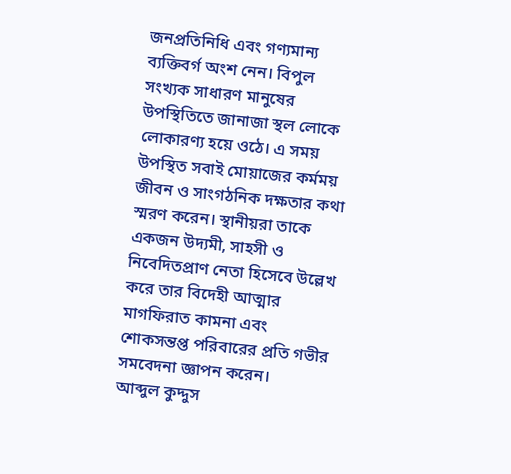জনপ্রতিনিধি এবং গণ্যমান্য ব্যক্তিবর্গ অংশ নেন। বিপুল সংখ্যক সাধারণ মানুষের উপস্থিতিতে জানাজা স্থল লোকে লোকারণ্য হয়ে ওঠে। এ সময় উপস্থিত সবাই মোয়াজের কর্মময় জীবন ও সাংগঠনিক দক্ষতার কথা স্মরণ করেন। স্থানীয়রা তাকে একজন উদ্যমী, সাহসী ও নিবেদিতপ্রাণ নেতা হিসেবে উল্লেখ করে তার বিদেহী আত্মার মাগফিরাত কামনা এবং শোকসন্তপ্ত পরিবারের প্রতি গভীর সমবেদনা জ্ঞাপন করেন।
আব্দুল কুদ্দুস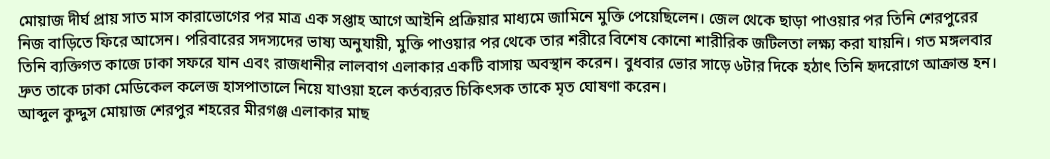মোয়াজ দীর্ঘ প্রায় সাত মাস কারাভোগের পর মাত্র এক সপ্তাহ আগে আইনি প্রক্রিয়ার মাধ্যমে জামিনে মুক্তি পেয়েছিলেন। জেল থেকে ছাড়া পাওয়ার পর তিনি শেরপুরের নিজ বাড়িতে ফিরে আসেন। পরিবারের সদস্যদের ভাষ্য অনুযায়ী, মুক্তি পাওয়ার পর থেকে তার শরীরে বিশেষ কোনো শারীরিক জটিলতা লক্ষ্য করা যায়নি। গত মঙ্গলবার তিনি ব্যক্তিগত কাজে ঢাকা সফরে যান এবং রাজধানীর লালবাগ এলাকার একটি বাসায় অবস্থান করেন। বুধবার ভোর সাড়ে ৬টার দিকে হঠাৎ তিনি হৃদরোগে আক্রান্ত হন। দ্রুত তাকে ঢাকা মেডিকেল কলেজ হাসপাতালে নিয়ে যাওয়া হলে কর্তব্যরত চিকিৎসক তাকে মৃত ঘোষণা করেন।
আব্দুল কুদ্দুস মোয়াজ শেরপুর শহরের মীরগঞ্জ এলাকার মাছ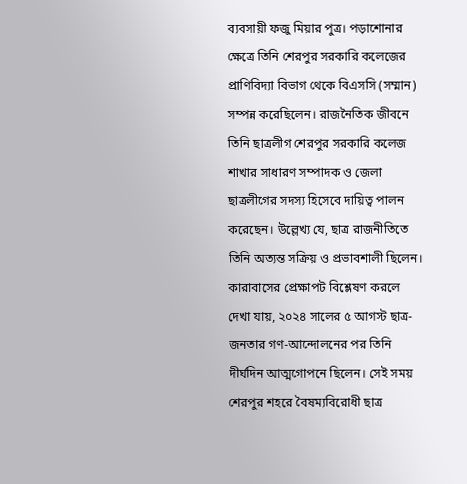ব্যবসায়ী ফজু মিয়ার পুত্র। পড়াশোনার ক্ষেত্রে তিনি শেরপুর সরকারি কলেজের প্রাণিবিদ্যা বিভাগ থেকে বিএসসি (সম্মান) সম্পন্ন করেছিলেন। রাজনৈতিক জীবনে তিনি ছাত্রলীগ শেরপুর সরকারি কলেজ শাখার সাধারণ সম্পাদক ও জেলা ছাত্রলীগের সদস্য হিসেবে দায়িত্ব পালন করেছেন। উল্লেখ্য যে, ছাত্র রাজনীতিতে তিনি অত্যন্ত সক্রিয় ও প্রভাবশালী ছিলেন।
কারাবাসের প্রেক্ষাপট বিশ্লেষণ করলে দেখা যায়, ২০২৪ সালের ৫ আগস্ট ছাত্র-জনতার গণ-আন্দোলনের পর তিনি দীর্ঘদিন আত্মগোপনে ছিলেন। সেই সময় শেরপুর শহরে বৈষম্যবিরোধী ছাত্র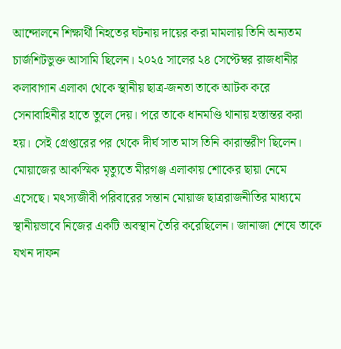আন্দোলনে শিক্ষার্থী নিহতের ঘটনায় দায়ের করা মামলায় তিনি অন্যতম চার্জশিটভুক্ত আসামি ছিলেন। ২০২৫ সালের ২৪ সেপ্টেম্বর রাজধানীর কলাবাগান এলাকা থেকে স্থানীয় ছাত্র-জনতা তাকে আটক করে সেনাবাহিনীর হাতে তুলে দেয়। পরে তাকে ধানমণ্ডি থানায় হস্তান্তর করা হয়। সেই গ্রেপ্তারের পর থেকে দীর্ঘ সাত মাস তিনি কারান্তরীণ ছিলেন।
মোয়াজের আকস্মিক মৃত্যুতে মীরগঞ্জ এলাকায় শোকের ছায়া নেমে এসেছে। মৎস্যজীবী পরিবারের সন্তান মোয়াজ ছাত্ররাজনীতির মাধ্যমে স্থানীয়ভাবে নিজের একটি অবস্থান তৈরি করেছিলেন। জানাজা শেষে তাকে যখন দাফন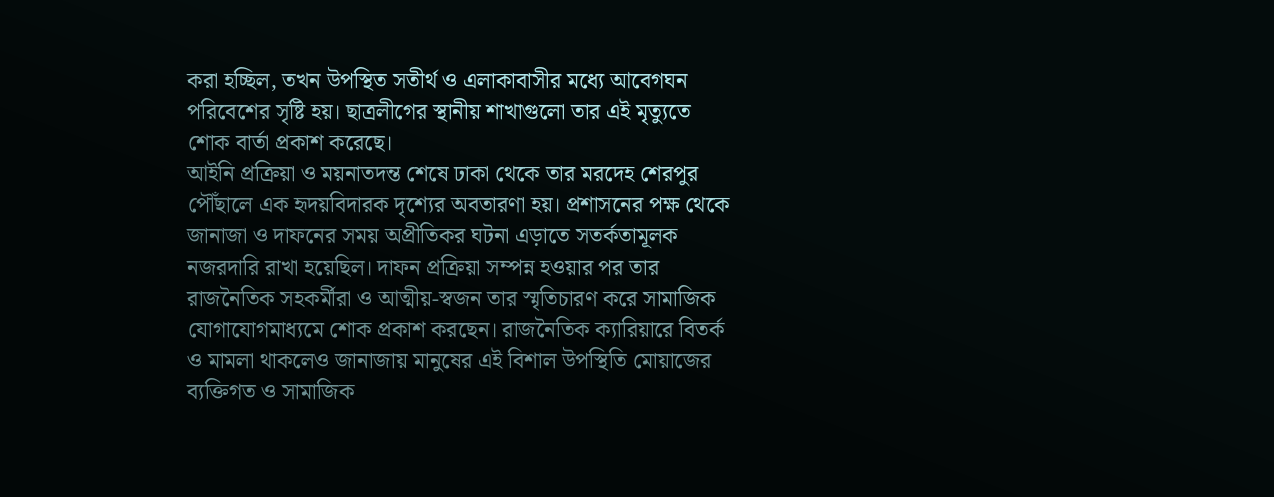করা হচ্ছিল, তখন উপস্থিত সতীর্থ ও এলাকাবাসীর মধ্যে আবেগঘন পরিবেশের সৃষ্টি হয়। ছাত্রলীগের স্থানীয় শাখাগুলো তার এই মৃত্যুতে শোক বার্তা প্রকাশ করেছে।
আইনি প্রক্রিয়া ও ময়নাতদন্ত শেষে ঢাকা থেকে তার মরদেহ শেরপুর পৌঁছালে এক হৃদয়বিদারক দৃশ্যের অবতারণা হয়। প্রশাসনের পক্ষ থেকে জানাজা ও দাফনের সময় অপ্রীতিকর ঘটনা এড়াতে সতর্কতামূলক নজরদারি রাখা হয়েছিল। দাফন প্রক্রিয়া সম্পন্ন হওয়ার পর তার রাজনৈতিক সহকর্মীরা ও আত্মীয়-স্বজন তার স্মৃতিচারণ করে সামাজিক যোগাযোগমাধ্যমে শোক প্রকাশ করছেন। রাজনৈতিক ক্যারিয়ারে বিতর্ক ও মামলা থাকলেও জানাজায় মানুষের এই বিশাল উপস্থিতি মোয়াজের ব্যক্তিগত ও সামাজিক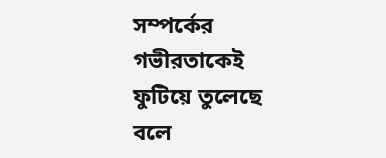সম্পর্কের গভীরতাকেই ফুটিয়ে তুলেছে বলে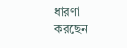ধারণা করছেন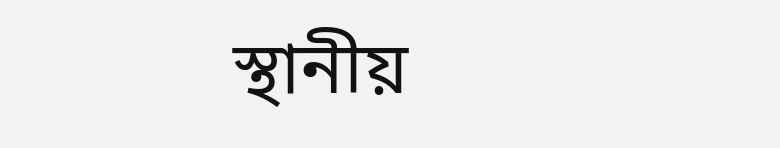স্থানীয়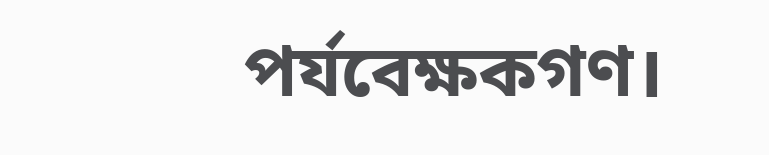পর্যবেক্ষকগণ।